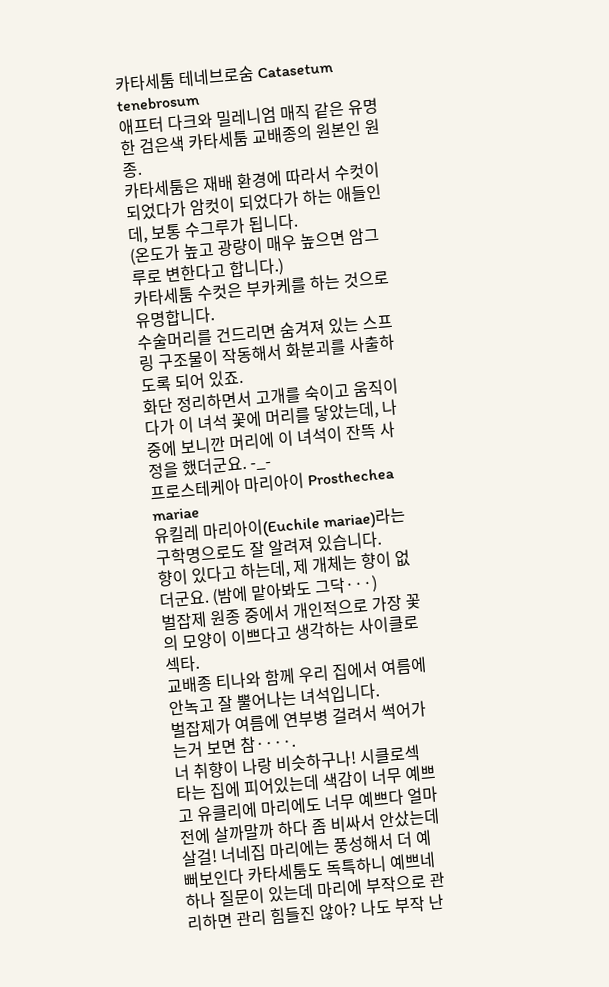카타세툼 테네브로숨 Catasetum tenebrosum
애프터 다크와 밀레니엄 매직 같은 유명한 검은색 카타세툼 교배종의 원본인 원종.
카타세툼은 재배 환경에 따라서 수컷이 되었다가 암컷이 되었다가 하는 애들인데, 보통 수그루가 됩니다.
(온도가 높고 광량이 매우 높으면 암그루로 변한다고 합니다.)
카타세툼 수컷은 부카케를 하는 것으로 유명합니다.
수술머리를 건드리면 숨겨져 있는 스프링 구조물이 작동해서 화분괴를 사출하도록 되어 있죠.
화단 정리하면서 고개를 숙이고 움직이다가 이 녀석 꽃에 머리를 닿았는데, 나중에 보니깐 머리에 이 녀석이 잔뜩 사정을 했더군요. -_-
프로스테케아 마리아이 Prosthechea mariae
유킬레 마리아이(Euchile mariae)라는 구학명으로도 잘 알려져 있습니다.
향이 있다고 하는데, 제 개체는 향이 없더군요. (밤에 맡아봐도 그닥···)
벌잡제 원종 중에서 개인적으로 가장 꽃의 모양이 이쁘다고 생각하는 사이클로섹타.
교배종 티나와 함께 우리 집에서 여름에 안녹고 잘 뿔어나는 녀석입니다.
벌잡제가 여름에 연부병 걸려서 썩어가는거 보면 참····.
너 취향이 나랑 비슷하구나! 시클로섹타는 집에 피어있는데 색감이 너무 예쁘고 유클리에 마리에도 너무 예쁘다 얼마전에 살까말까 하다 좀 비싸서 안샀는데 살걸! 너네집 마리에는 풍성해서 더 예뻐보인다 카타세툼도 독특하니 예쁘네 하나 질문이 있는데 마리에 부작으로 관리하면 관리 힘들진 않아? 나도 부작 난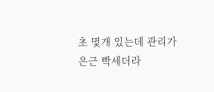초 몇개 있는데 관리가 은근 빡세더라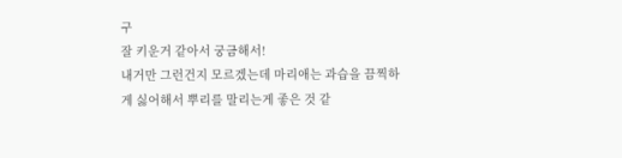구
잘 키운거 같아서 궁금해서!
내거만 그런건지 모르겠는데 마리애는 과습을 끔찍하게 싫어해서 뿌리를 말리는게 좋은 것 같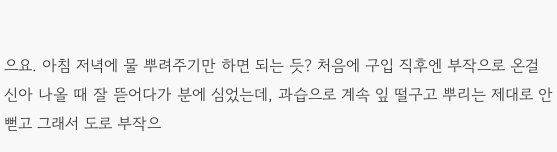으요. 아침 저녁에 물 뿌려주기만 하면 되는 듯? 처음에 구입 직후엔 부작으로 온걸 신아 나올 때 잘 뜯어다가 분에 심었는데, 과습으로 계속 잎 떨구고 뿌리는 제대로 안뻗고 그래서 도로 부작으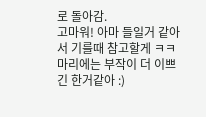로 돌아감.
고마워! 아마 들일거 같아서 기를때 참고할게 ㅋㅋ 마리에는 부작이 더 이쁘긴 한거같아 :)